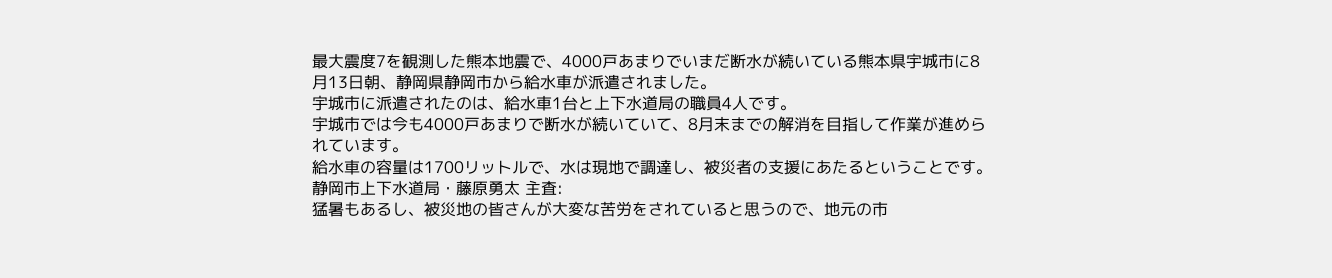最大震度7を観測した熊本地震で、4000戸あまりでいまだ断水が続いている熊本県宇城市に8月13日朝、静岡県静岡市から給水車が派遣されました。
宇城市に派遣されたのは、給水車1台と上下水道局の職員4人です。
宇城市では今も4000戸あまりで断水が続いていて、8月末までの解消を目指して作業が進められています。
給水車の容量は1700リットルで、水は現地で調達し、被災者の支援にあたるということです。
静岡市上下水道局・藤原勇太 主査:
猛暑もあるし、被災地の皆さんが大変な苦労をされていると思うので、地元の市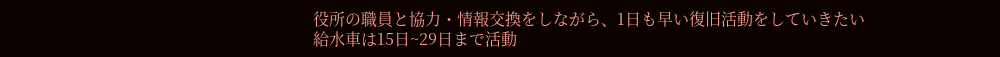役所の職員と協力・情報交換をしながら、1日も早い復旧活動をしていきたい
給水車は15日~29日まで活動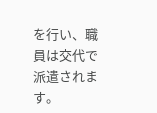を行い、職員は交代で派遣されます。